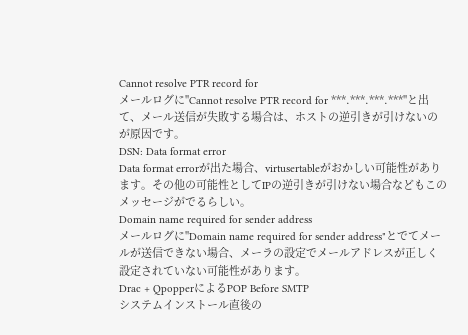Cannot resolve PTR record for
メールログに"Cannot resolve PTR record for ***.***.***.***"と出て、メール送信が失敗する場合は、ホストの逆引きが引けないのが原因です。
DSN: Data format error
Data format errorが出た場合、virtusertableがおかしい可能性があります。その他の可能性としてIPの逆引きが引けない場合などもこのメッセージがでるらしい。
Domain name required for sender address
メールログに"Domain name required for sender address"とでてメールが送信できない場合、メーラの設定でメールアドレスが正しく設定されていない可能性があります。
Drac + QpopperによるPOP Before SMTP
システムインストール直後の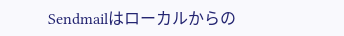Sendmailはローカルからの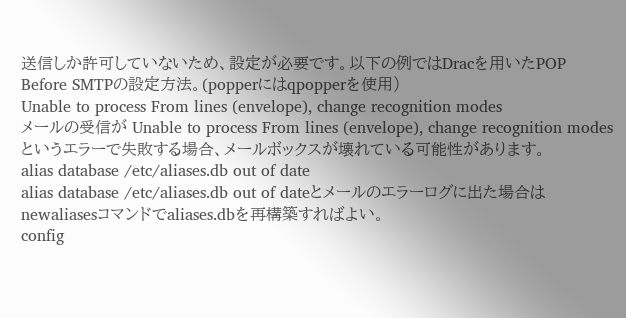送信しか許可していないため、設定が必要です。以下の例ではDracを用いたPOP Before SMTPの設定方法。(popperにはqpopperを使用)
Unable to process From lines (envelope), change recognition modes
メールの受信が Unable to process From lines (envelope), change recognition modes というエラーで失敗する場合、メールボックスが壊れている可能性があります。
alias database /etc/aliases.db out of date
alias database /etc/aliases.db out of dateとメールのエラーログに出た場合はnewaliasesコマンドでaliases.dbを再構築すればよい。
config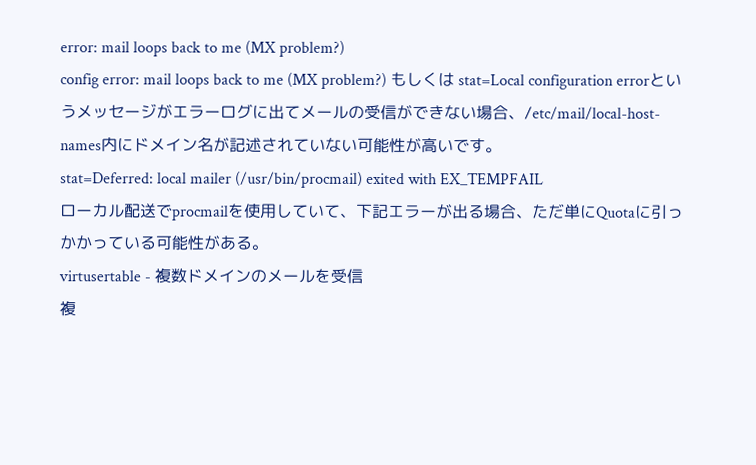error: mail loops back to me (MX problem?)
config error: mail loops back to me (MX problem?) もしくは stat=Local configuration errorというメッセージがエラーログに出てメールの受信ができない場合、/etc/mail/local-host-names内にドメイン名が記述されていない可能性が高いです。
stat=Deferred: local mailer (/usr/bin/procmail) exited with EX_TEMPFAIL
ローカル配送でprocmailを使用していて、下記エラーが出る場合、ただ単にQuotaに引っかかっている可能性がある。
virtusertable - 複数ドメインのメールを受信
複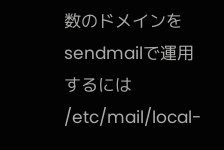数のドメインをsendmailで運用するには /etc/mail/local-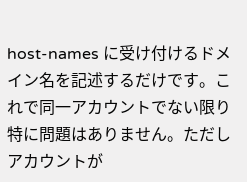host-names に受け付けるドメイン名を記述するだけです。これで同一アカウントでない限り特に問題はありません。ただしアカウントが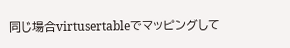同じ場合virtusertableでマッピングして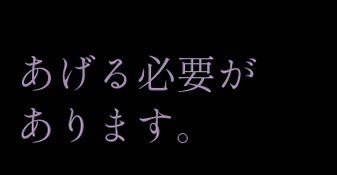あげる必要があります。